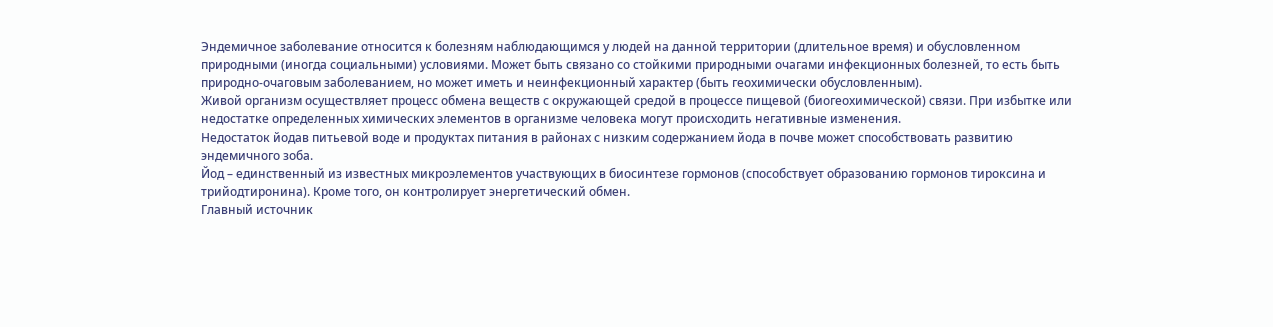Эндемичное заболевание относится к болезням наблюдающимся у людей на данной территории (длительное время) и обусловленном природными (иногда социальными) условиями. Может быть связано со стойкими природными очагами инфекционных болезней, то есть быть природно-очаговым заболеванием, но может иметь и неинфекционный характер (быть геохимически обусловленным).
Живой организм осуществляет процесс обмена веществ с окружающей средой в процессе пищевой (биогеохимической) связи. При избытке или недостатке определенных химических элементов в организме человека могут происходить негативные изменения.
Недостаток йодав питьевой воде и продуктах питания в районах с низким содержанием йода в почве может способствовать развитию эндемичного зоба.
Йод – единственный из известных микроэлементов участвующих в биосинтезе гормонов (способствует образованию гормонов тироксина и трийодтиронина). Кроме того, он контролирует энергетический обмен.
Главный источник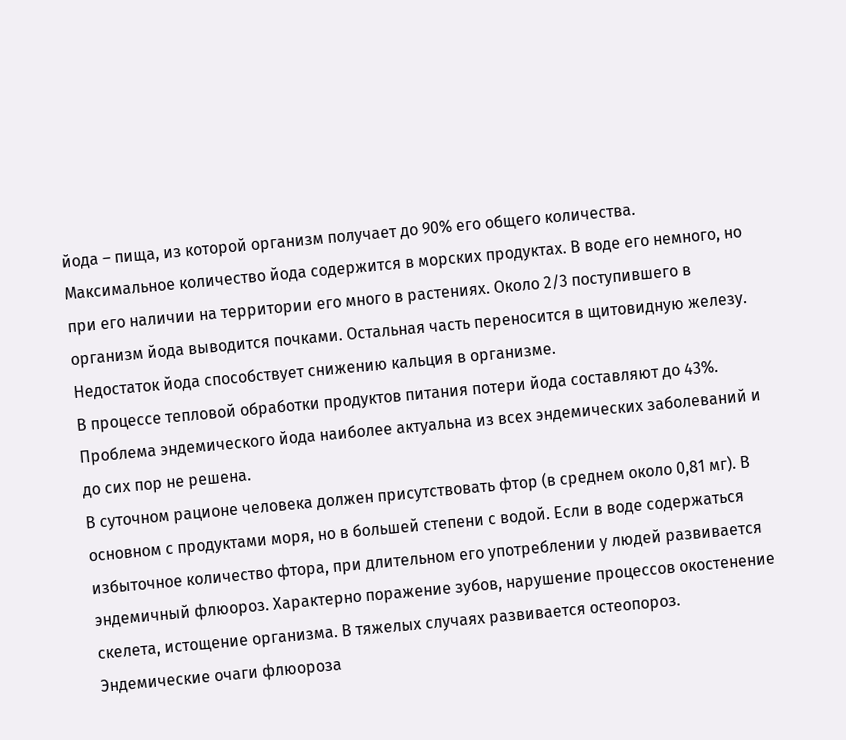йода – пища, из которой организм получает до 90% его общего количества. Максимальное количество йода содержится в морских продуктах. В воде его немного, но при его наличии на территории его много в растениях. Около 2/3 поступившего в организм йода выводится почками. Остальная часть переносится в щитовидную железу.
Недостаток йода способствует снижению кальция в организме.
В процессе тепловой обработки продуктов питания потери йода составляют до 43%.
Проблема эндемического йода наиболее актуальна из всех эндемических заболеваний и до сих пор не решена.
В суточном рационе человека должен присутствовать фтор (в среднем около 0,81 мг). В основном с продуктами моря, но в большей степени с водой. Если в воде содержаться избыточное количество фтора, при длительном его употреблении у людей развивается эндемичный флюороз. Характерно поражение зубов, нарушение процессов окостенение скелета, истощение организма. В тяжелых случаях развивается остеопороз.
Эндемические очаги флюороза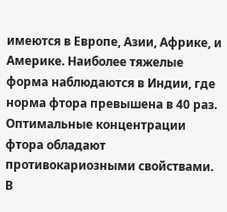имеются в Европе, Азии, Африке, и Америке. Наиболее тяжелые форма наблюдаются в Индии, где норма фтора превышена в 40 раз.
Оптимальные концентрации фтора обладают противокариозными свойствами.
В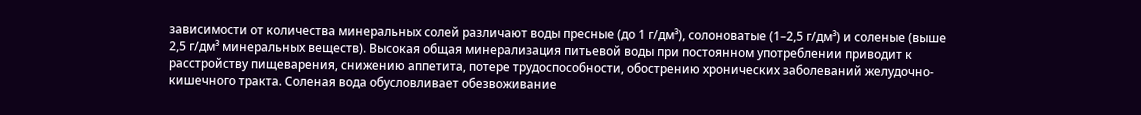зависимости от количества минеральных солей различают воды пресные (до 1 г/дм³), солоноватые (1–2,5 г/дм³) и соленые (выше 2,5 г/дм³ минеральных веществ). Высокая общая минерализация питьевой воды при постоянном употреблении приводит к расстройству пищеварения, снижению аппетита, потере трудоспособности, обострению хронических заболеваний желудочно-кишечного тракта. Соленая вода обусловливает обезвоживание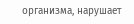организма, нарушает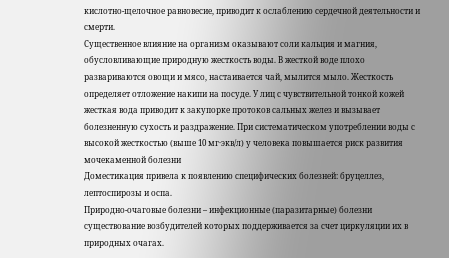кислотно-щелочное равновесие, приводит к ослаблению сердечной деятельности и смерти.
Существенное влияние на организм оказывают соли кальция и магния, обусловливающие природную жесткость воды. В жесткой воде плохо развариваются овощи и мясо, настаивается чай, мылится мыло. Жесткость определяет отложение накипи на посуде. У лиц с чувствительной тонкой кожей жесткая вода приводит к закупорке протоков сальных желез и вызывает болезненную сухость и раздражение. При систематическом употреблении воды с высокой жесткостью (выше 10 мг·экв/л) у человека повышается риск развития мочекаменной болезни
Доместикация привела к появлению специфических болезней: бруцеллез, лептоспирозы и оспа.
Природно-очаговые болезни – инфекционные (паразитарные) болезни существование возбудителей которых поддерживается за счет циркуляции их в природных очагах.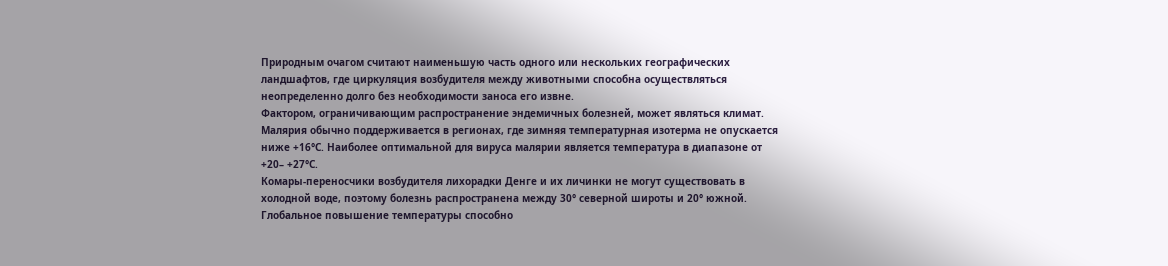Природным очагом считают наименьшую часть одного или нескольких географических ландшафтов, где циркуляция возбудителя между животными способна осуществляться неопределенно долго без необходимости заноса его извне.
Фактором, ограничивающим распространение эндемичных болезней, может являться климат.
Малярия обычно поддерживается в регионах, где зимняя температурная изотерма не опускается ниже +16°С. Наиболее оптимальной для вируса малярии является температура в диапазоне от +20– +27°С.
Комары-переносчики возбудителя лихорадки Денге и их личинки не могут существовать в холодной воде, поэтому болезнь распространена между 30° северной широты и 20° южной. Глобальное повышение температуры способно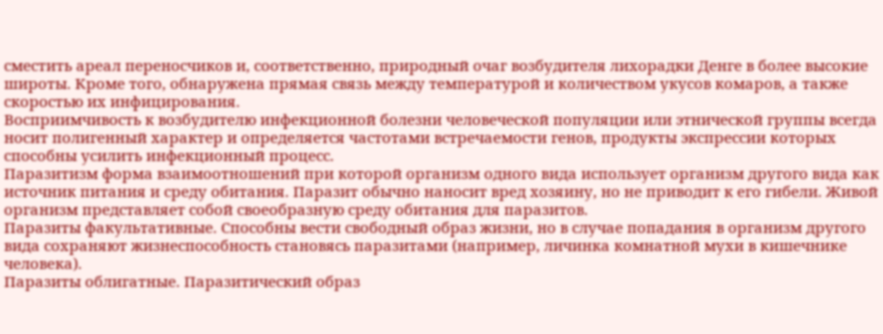сместить ареал переносчиков и, соответственно, природный очаг возбудителя лихорадки Денге в более высокие широты. Кроме того, обнаружена прямая связь между температурой и количеством укусов комаров, а также скоростью их инфицирования.
Восприимчивость к возбудителю инфекционной болезни человеческой популяции или этнической группы всегда носит полигенный характер и определяется частотами встречаемости генов, продукты экспрессии которых способны усилить инфекционный процесс.
Паразитизм форма взаимоотношений при которой организм одного вида использует организм другого вида как источник питания и среду обитания. Паразит обычно наносит вред хозяину, но не приводит к его гибели. Живой организм представляет собой своеобразную среду обитания для паразитов.
Паразиты факультативные. Способны вести свободный образ жизни, но в случае попадания в организм другого вида сохраняют жизнеспособность становясь паразитами (например, личинка комнатной мухи в кишечнике человека).
Паразиты облигатные. Паразитический образ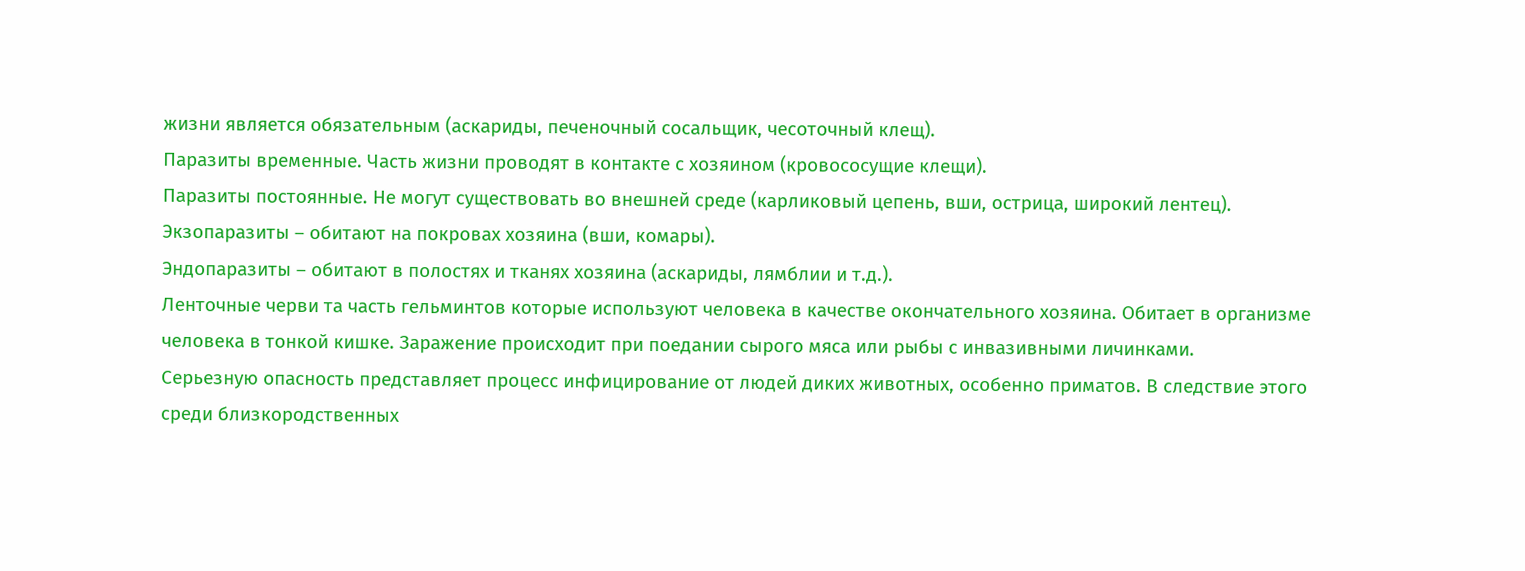жизни является обязательным (аскариды, печеночный сосальщик, чесоточный клещ).
Паразиты временные. Часть жизни проводят в контакте с хозяином (кровососущие клещи).
Паразиты постоянные. Не могут существовать во внешней среде (карликовый цепень, вши, острица, широкий лентец).
Экзопаразиты – обитают на покровах хозяина (вши, комары).
Эндопаразиты – обитают в полостях и тканях хозяина (аскариды, лямблии и т.д.).
Ленточные черви та часть гельминтов которые используют человека в качестве окончательного хозяина. Обитает в организме человека в тонкой кишке. Заражение происходит при поедании сырого мяса или рыбы с инвазивными личинками.
Серьезную опасность представляет процесс инфицирование от людей диких животных, особенно приматов. В следствие этого среди близкородственных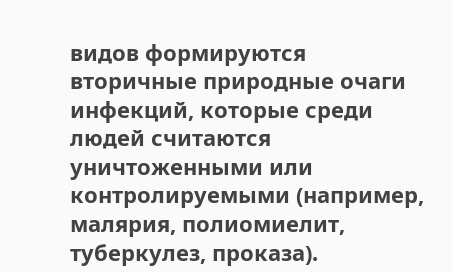видов формируются вторичные природные очаги инфекций, которые среди людей считаются уничтоженными или контролируемыми (например, малярия, полиомиелит, туберкулез, проказа).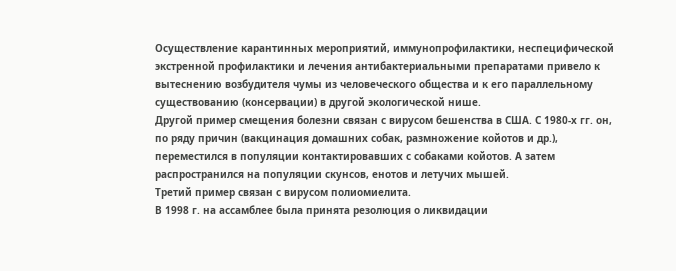Осуществление карантинных мероприятий, иммунопрофилактики, неспецифической экстренной профилактики и лечения антибактериальными препаратами привело к вытеснению возбудителя чумы из человеческого общества и к его параллельному существованию (консервации) в другой экологической нише.
Другой пример смещения болезни связан с вирусом бешенства в США. С 1980-х гг. он, по ряду причин (вакцинация домашних собак, размножение койотов и др.), переместился в популяции контактировавших с собаками койотов. А затем распространился на популяции скунсов, енотов и летучих мышей.
Третий пример связан с вирусом полиомиелита.
В 1998 г. на ассамблее была принята резолюция о ликвидации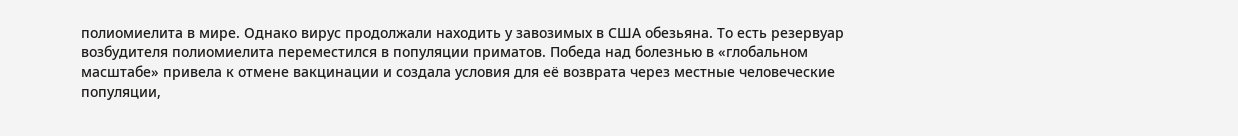полиомиелита в мире. Однако вирус продолжали находить у завозимых в США обезьяна. То есть резервуар возбудителя полиомиелита переместился в популяции приматов. Победа над болезнью в «глобальном масштабе» привела к отмене вакцинации и создала условия для её возврата через местные человеческие популяции,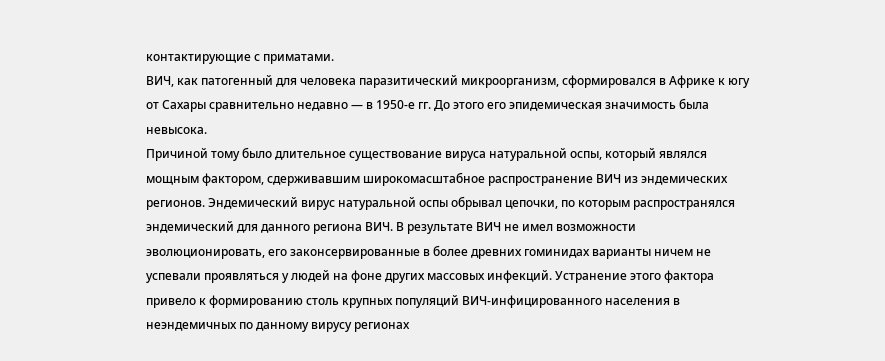контактирующие с приматами.
ВИЧ, как патогенный для человека паразитический микроорганизм, сформировался в Африке к югу от Сахары сравнительно недавно — в 1950-е гг. До этого его эпидемическая значимость была невысока.
Причиной тому было длительное существование вируса натуральной оспы, который являлся мощным фактором, сдерживавшим широкомасштабное распространение ВИЧ из эндемических регионов. Эндемический вирус натуральной оспы обрывал цепочки, по которым распространялся эндемический для данного региона ВИЧ. В результате ВИЧ не имел возможности эволюционировать, его законсервированные в более древних гоминидах варианты ничем не успевали проявляться у людей на фоне других массовых инфекций. Устранение этого фактора привело к формированию столь крупных популяций ВИЧ-инфицированного населения в неэндемичных по данному вирусу регионах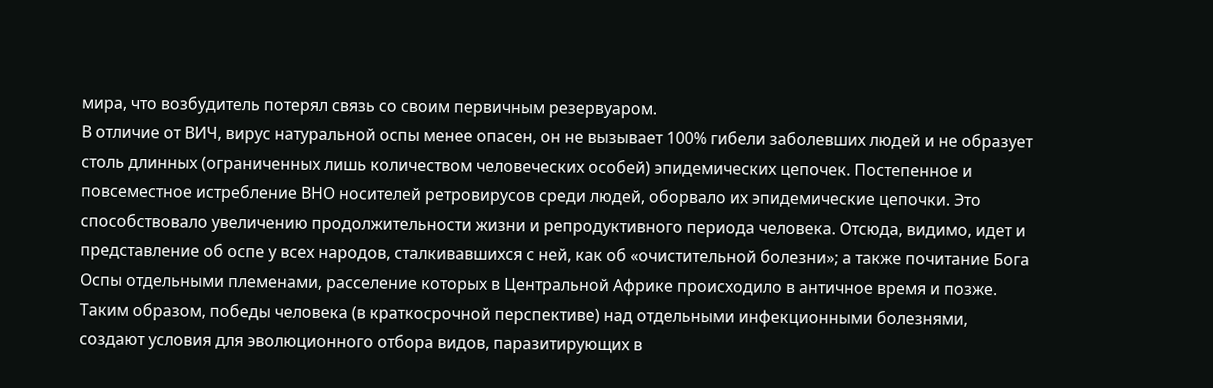мира, что возбудитель потерял связь со своим первичным резервуаром.
В отличие от ВИЧ, вирус натуральной оспы менее опасен, он не вызывает 100% гибели заболевших людей и не образует столь длинных (ограниченных лишь количеством человеческих особей) эпидемических цепочек. Постепенное и повсеместное истребление ВНО носителей ретровирусов среди людей, оборвало их эпидемические цепочки. Это способствовало увеличению продолжительности жизни и репродуктивного периода человека. Отсюда, видимо, идет и представление об оспе у всех народов, сталкивавшихся с ней, как об «очистительной болезни»; а также почитание Бога Оспы отдельными племенами, расселение которых в Центральной Африке происходило в античное время и позже.
Таким образом, победы человека (в краткосрочной перспективе) над отдельными инфекционными болезнями, создают условия для эволюционного отбора видов, паразитирующих в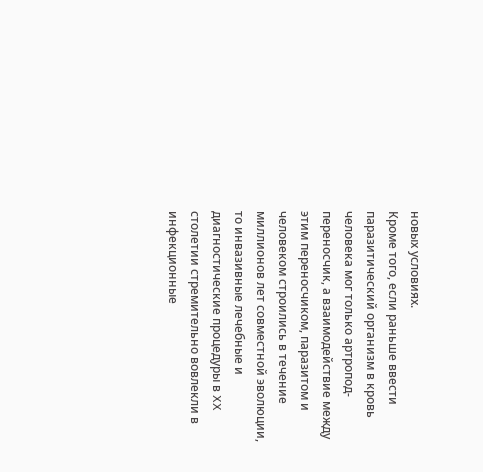новых условиях.
Кроме того, если раньше ввести паразитический организм в кровь человека мог только артропод-переносчик, а взаимодействие между этим переносчиком, паразитом и человеком строились в течение миллионов лет совместной эволюции, то инвазивные лечебные и диагностические процедуры в XX столетии стремительно вовлекли в инфекционные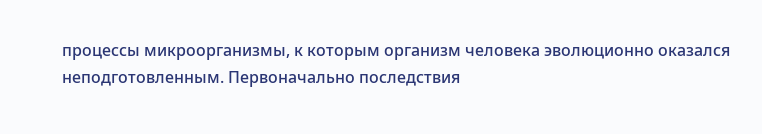процессы микроорганизмы, к которым организм человека эволюционно оказался неподготовленным. Первоначально последствия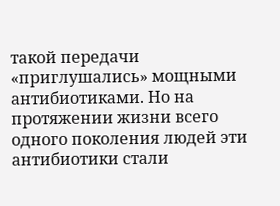такой передачи «приглушались» мощными антибиотиками. Но на протяжении жизни всего одного поколения людей эти антибиотики стали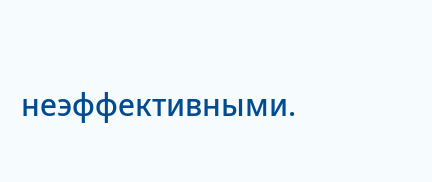неэффективными.